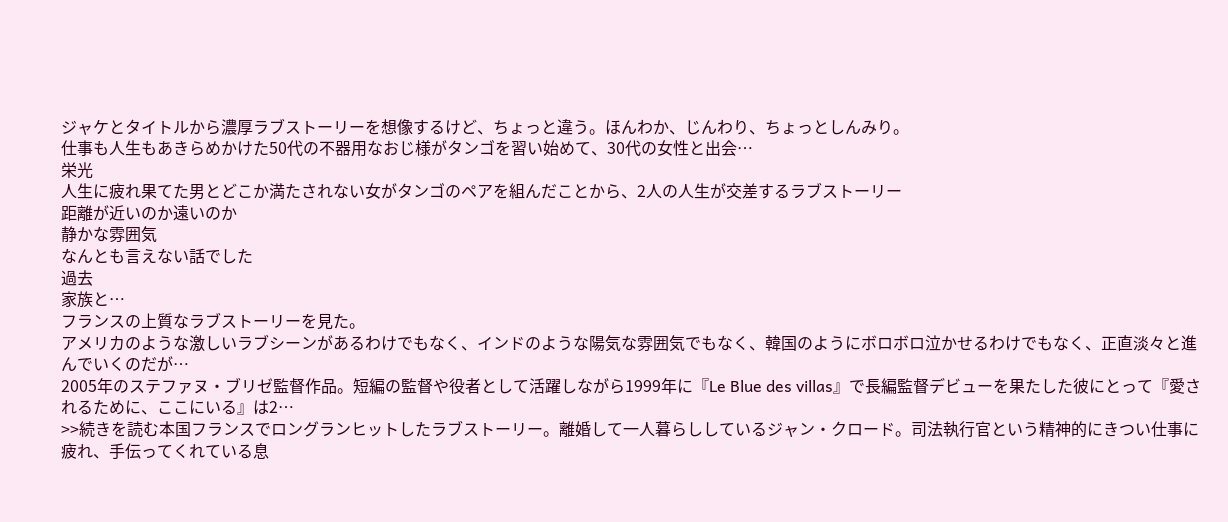ジャケとタイトルから濃厚ラブストーリーを想像するけど、ちょっと違う。ほんわか、じんわり、ちょっとしんみり。
仕事も人生もあきらめかけた50代の不器用なおじ様がタンゴを習い始めて、30代の女性と出会…
栄光
人生に疲れ果てた男とどこか満たされない女がタンゴのペアを組んだことから、2人の人生が交差するラブストーリー
距離が近いのか遠いのか
静かな雰囲気
なんとも言えない話でした
過去
家族と…
フランスの上質なラブストーリーを見た。
アメリカのような激しいラブシーンがあるわけでもなく、インドのような陽気な雰囲気でもなく、韓国のようにボロボロ泣かせるわけでもなく、正直淡々と進んでいくのだが…
2005年のステファヌ・ブリゼ監督作品。短編の監督や役者として活躍しながら1999年に『Le Blue des villas』で長編監督デビューを果たした彼にとって『愛されるために、ここにいる』は2…
>>続きを読む本国フランスでロングランヒットしたラブストーリー。離婚して一人暮らししているジャン・クロード。司法執行官という精神的にきつい仕事に疲れ、手伝ってくれている息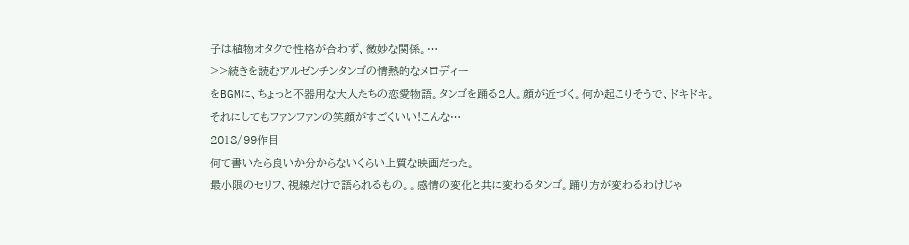子は植物オタクで性格が合わず、微妙な関係。…
>>続きを読むアルゼンチンタンゴの情熱的なメロディー
をBGMに、ちょっと不器用な大人たちの恋愛物語。タンゴを踊る2人。顔が近づく。何か起こりそうで、ドキドキ。
それにしてもファンファンの笑顔がすごくいい!こんな…
2018/99作目
何て書いたら良いか分からないくらい上質な映画だった。
最小限のセリフ、視線だけで語られるもの。。感情の変化と共に変わるタンゴ。踊り方が変わるわけじゃ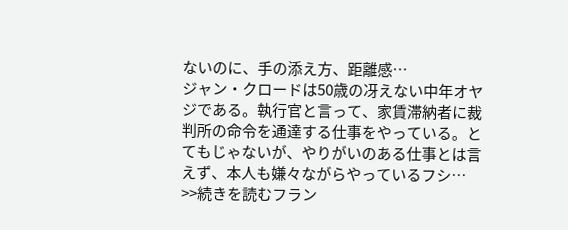ないのに、手の添え方、距離感…
ジャン・クロードは50歳の冴えない中年オヤジである。執行官と言って、家賃滞納者に裁判所の命令を通達する仕事をやっている。とてもじゃないが、やりがいのある仕事とは言えず、本人も嫌々ながらやっているフシ…
>>続きを読むフラン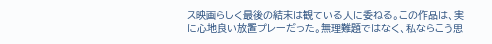ス映画らしく最後の結末は観ている人に委ねる。この作品は、実に心地良い放置プレーだった。無理難題ではなく、私ならこう思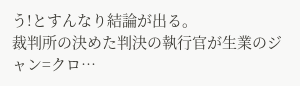う!とすんなり結論が出る。
裁判所の決めた判決の執行官が生業のジャン=クロ…